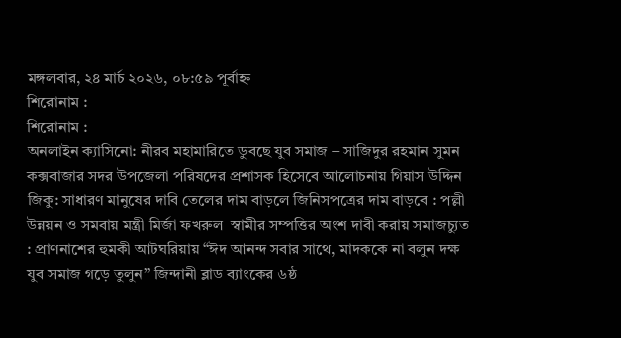মঙ্গলবার, ২৪ মার্চ ২০২৬, ০৮:৫৯ পূর্বাহ্ন
শিরোনাম :
শিরোনাম :
অনলাইন ক্যাসিনো: নীরব মহামারিতে ডুবছে যুব সমাজ – সাজিদুর রহমান সুমন কক্সবাজার সদর উপজেলা পরিষদের প্রশাসক হিসেবে আলোচনায় গিয়াস উদ্দিন জিকু: সাধারণ মানুষের দাবি তেলের দাম বাড়লে জিনিসপত্রের দাম বাড়বে : পল্লী উন্নয়ন ও সমবায় মন্ত্রী মির্জা ফখরুল  স্বামীর সম্পত্তির অংশ দাবী করায় সমাজচ্যুত : প্রাণনাশের হুমকী আটঘরিয়ায় “ঈদ আনন্দ সবার সাথে, মাদককে না বলুন দক্ষ যুব সমাজ গড়ে তুলুন” জিন্দানী ব্লাড ব্যাংকের ৬ষ্ঠ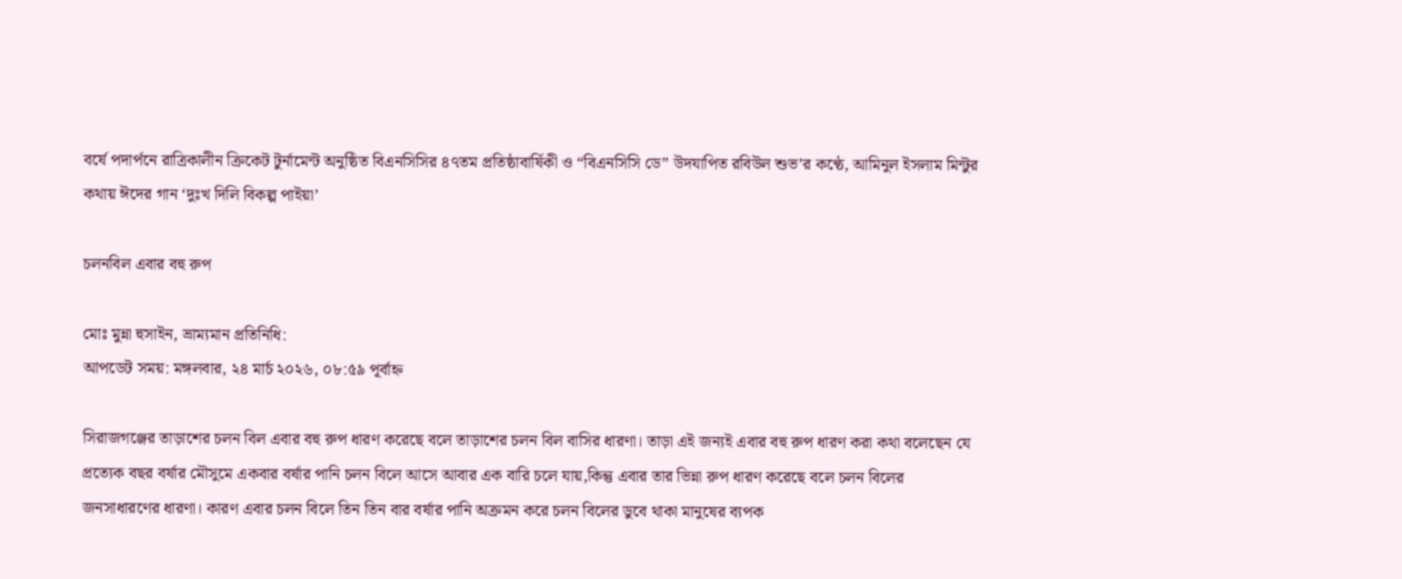বর্ষে পদার্পনে রাত্রিকালীন ক্রিকেট টুর্নামেন্ট অনুষ্ঠিত বিএনসিসির ৪৭তম প্রতিষ্ঠাবার্ষিকী ও “বিএনসিসি ডে” উদযাপিত রবিউল শুভ’র কণ্ঠে, আমিনুল ইসলাম মিন্টুর কথায় ঈদের গান ‘দুঃখ দিলি বিকল্প পাইয়া’

চলনবিল এবার বহু রুপ

মোঃ মুন্না হুসাইন, ভ্রাম্যমান প্রতিনিধি:
আপডেট সময়: মঙ্গলবার, ২৪ মার্চ ২০২৬, ০৮:৫৯ পূর্বাহ্ন

সিরাজগঞ্জের তাড়াশের চলন বিল এবার বহু রুপ ধারণ করেছে বলে তাড়াশের চলন বিল বাসির ধারণা। তাড়া এই জন‍্যই এবার বহু রুপ ধারণ করা কথা বলেছেন যে প্রত‍্যেক বছর বর্ষার মৌসুমে একবার বর্ষার পানি চলন বিলে আসে আবার এক বারি চলে যায়,কিন্তু এবার তার ভিন্না রুপ ধারণ করেছে বলে চলন বিলের জনসাধারণের ধারণা। কারণ এবার চলন বিলে তিন তিন বার বর্ষার পানি অক্রমন করে চলন বিলের ডুবে থাকা মানুষের ব‍্যপক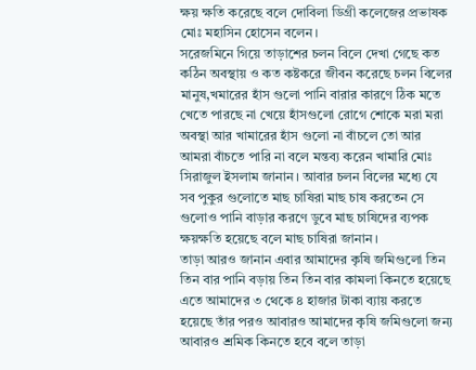ক্ষয় ক্ষতি করেছে বলে দোবিলা ডিগ্রী কলেজের প্রভাষক মোঃ মহাসিন হোসেন বলেন।
সরেজমিনে গিয়ে তাড়াশের চলন বিলে দেখা গেছে কত কঠিন অবস্থায় ও কত কষ্টকরে জীবন করেছে চলন বিলের মানুষ,খমারের হাঁস গুলো পানি বারার কারণে ঠিক মতে খেতে পারছে না খেয়ে হাঁসগুলো রোগে শোকে মরা মরা অবস্থা আর খামারের হাঁস গুলো না বাঁচলে তো আর আমরা বাঁচতে পারি না বলে মন্তব্য করেন খামারি মোঃ সিরাজুল ইসলাম জানান। আবার চলন বিলের মধ‍্যে যে সব পুকুর গুলোতে মাছ চাষিরা মাছ চাষ করতেন সে গুলোও পানি বাড়ার করণে ডুবে মাছ চাষিদের ব‍্যপক ক্ষয়ক্ষতি হয়েছে বলে মাছ চাষিরা জানান।
তাড়া আরও জানান এবার আমাদের কৃষি জমিগুলো তিন তিন বার পানি বড়ায় তিন তিন বার কামলা কিনতে হয়েছে এতে আমাদের ৩ থেকে ৪ হাজার টাকা ব‍্যায় করতে হয়েছে তাঁর পরও আবারও আমাদের কৃষি জমিগুলো জন‍্য আবারও শ্রমিক কিনতে হবে বলে তাড়া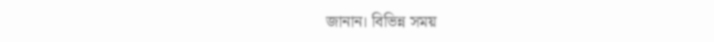জানান। বিভিন্ন সময়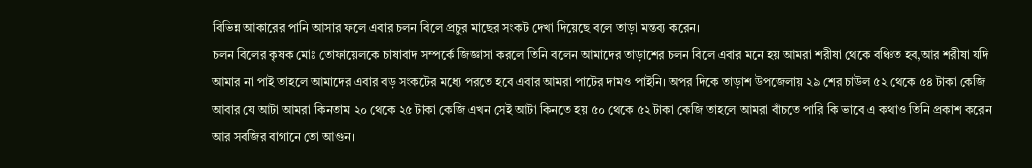বিভিন্ন আকারের পানি আসার ফলে এবার চলন বিলে প্রচুর মাছের সংকট দেখা দিয়েছে বলে তাড়া মন্তব্য করেন।
চলন বিলের কৃষক মোঃ তোফায়েলকে চাষাবাদ সম্পর্কে জিজ্ঞাসা করলে তিনি বলেন আমাদের তাড়াশের চলন বিলে এবার মনে হয় আমরা শরীষা থেকে বঞ্চিত হব,আর শরীষা যদি আমার না পাই তাহলে আমাদের এবার বড় সংকটের মধ‍্যে পরতে হবে এবার আমরা পাটের দামও পাইনি। অপর দিকে তাড়াশ উপজেলায় ২৯ শের চাউল ৫২ থেকে ৫৪ টাকা কেজি আবার যে আটা আমরা কিনতাম ২০ থেকে ২৫ টাকা কেজি এখন সেই আটা কিনতে হয় ৫০ থেকে ৫২ টাকা কেজি তাহলে আমরা বাঁচতে পারি কি ভাবে এ কথাও তিনি প্রকাশ করেন আর সবজির বাগানে তো আগুন।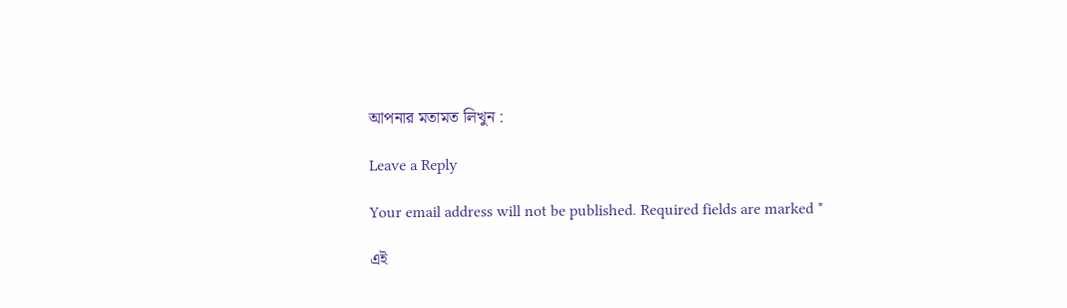আপনার মতামত লিখুন :

Leave a Reply

Your email address will not be published. Required fields are marked *

এই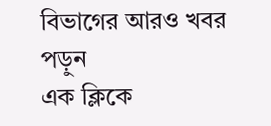বিভাগের আরও খবর পড়ুন
এক ক্লিকে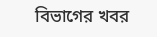বিভাগের খবর